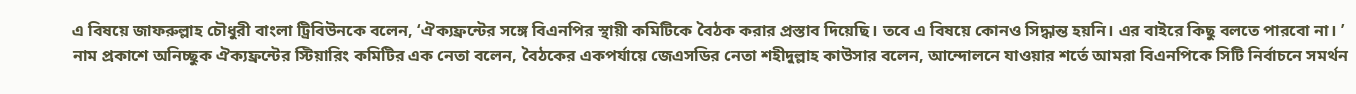এ বিষয়ে জাফরুল্লাহ চৌধুরী বাংলা ট্রিবিউনকে বলেন, ‘ঐক্যফ্রন্টের সঙ্গে বিএনপির স্থায়ী কমিটিকে বৈঠক করার প্রস্তাব দিয়েছি। তবে এ বিষয়ে কোনও সিদ্ধান্ত হয়নি। এর বাইরে কিছু বলতে পারবো না। ’
নাম প্রকাশে অনিচ্ছুক ঐক্যফ্রন্টের স্টিয়ারিং কমিটির এক নেতা বলেন, বৈঠকের একপর্যায়ে জেএসডির নেতা শহীদুল্লাহ কাউসার বলেন, আন্দোলনে যাওয়ার শর্তে আমরা বিএনপিকে সিটি নির্বাচনে সমর্থন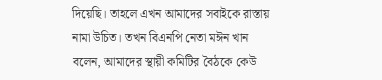দিয়েছি। তাহলে এখন আমাদের সবাইকে রাস্তায় নামা উচিত। তখন বিএনপি নেতা মঈন খান বলেন, আমাদের স্থায়ী কমিটির বৈঠকে কেউ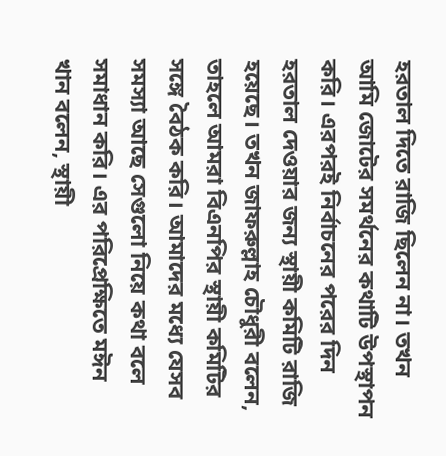হরতাল দিতে রাজি ছিলেন না। তখন আমি জোটের সমর্থনের কথাটি উপস্থাপন করি। এরপরই নির্বাচনের পরের দিন হরতাল দেওয়ার জন্য স্থায়ী কমিটি রাজি হয়েছে। তখন জাফরুল্লাহ চৌধুরী বলেন, তাহলে আমরা বিএনপির স্থায়ী কমিটির সঙ্গে বৈঠক করি। আমাদের মধ্যে যেসব সমস্যা আছে সেগুলো নিয়ে কথা বলে সমাধান করি। এর পরিপ্রেক্ষিতে মঈন খান বলেন, স্থায়ী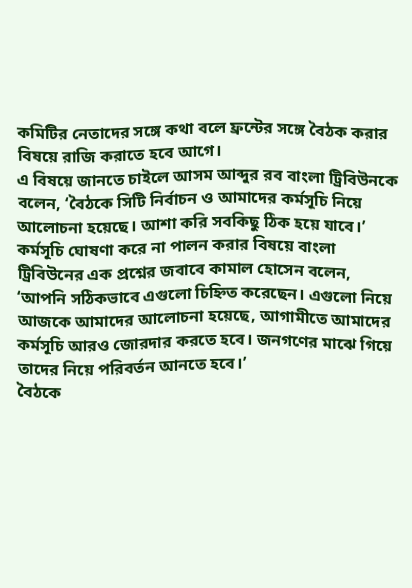কমিটির নেতাদের সঙ্গে কথা বলে ফ্রন্টের সঙ্গে বৈঠক করার বিষয়ে রাজি করাতে হবে আগে।
এ বিষয়ে জানতে চাইলে আসম আব্দুর রব বাংলা ট্রিবিউনকে বলেন, ‘বৈঠকে সিটি নির্বাচন ও আমাদের কর্মসূচি নিয়ে আলোচনা হয়েছে। আশা করি সবকিছু ঠিক হয়ে যাবে।’
কর্মসূচি ঘোষণা করে না পালন করার বিষয়ে বাংলা ট্রিবিউনের এক প্রশ্নের জবাবে কামাল হোসেন বলেন, ‘আপনি সঠিকভাবে এগুলো চিহ্নিত করেছেন। এগুলো নিয়ে আজকে আমাদের আলোচনা হয়েছে, আগামীতে আমাদের কর্মসূচি আরও জোরদার করতে হবে। জনগণের মাঝে গিয়ে তাদের নিয়ে পরিবর্তন আনতে হবে।’
বৈঠকে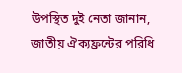উপস্থিত দুই নেতা জানান, জাতীয় ঐক্যফ্রন্টের পরিধি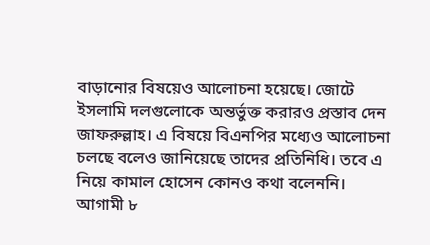বাড়ানোর বিষয়েও আলোচনা হয়েছে। জোটে ইসলামি দলগুলোকে অন্তর্ভুক্ত করারও প্রস্তাব দেন জাফরুল্লাহ। এ বিষয়ে বিএনপির মধ্যেও আলোচনা চলছে বলেও জানিয়েছে তাদের প্রতিনিধি। তবে এ নিয়ে কামাল হোসেন কোনও কথা বলেননি। আগামী ৮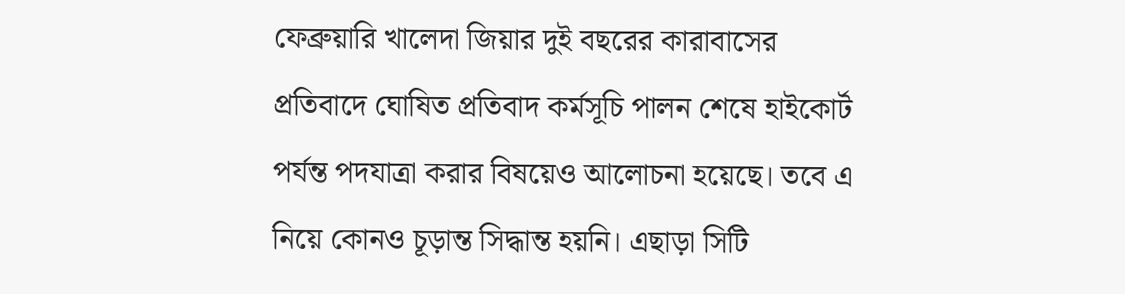ফেব্রুয়ারি খালেদা জিয়ার দুই বছরের কারাবাসের প্রতিবাদে ঘোষিত প্রতিবাদ কর্মসূচি পালন শেষে হাইকোর্ট পর্যন্ত পদযাত্রা করার বিষয়েও আলোচনা হয়েছে। তবে এ নিয়ে কোনও চূড়ান্ত সিদ্ধান্ত হয়নি। এছাড়া সিটি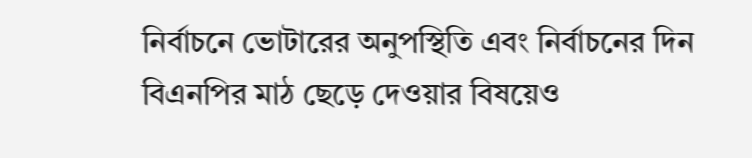নির্বাচনে ভোটারের অনুপস্থিতি এবং নির্বাচনের দিন বিএনপির মাঠ ছেড়ে দেওয়ার বিষয়েও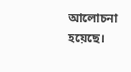আলোচনা হয়েছে।